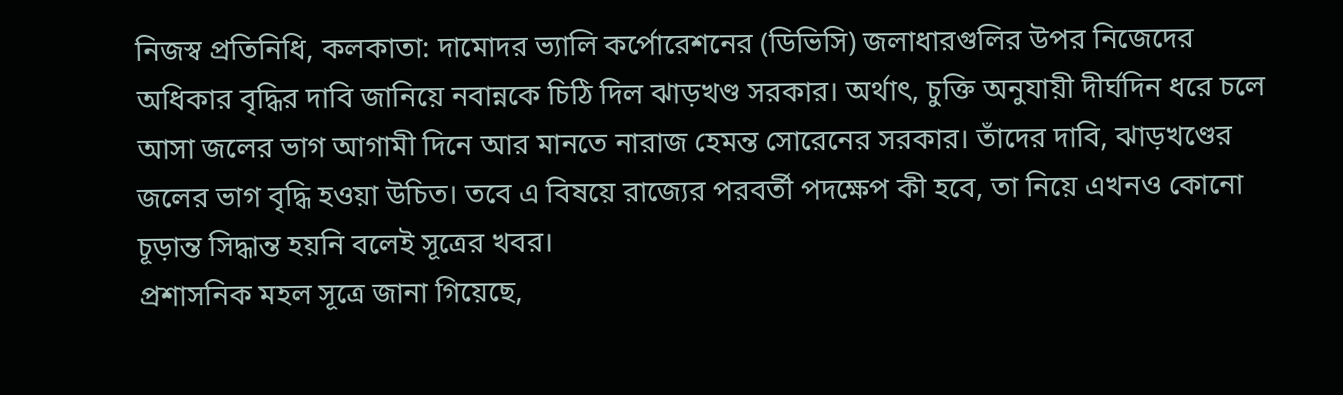নিজস্ব প্রতিনিধি, কলকাতা: দামোদর ভ্যালি কর্পোরেশনের (ডিভিসি) জলাধারগুলির উপর নিজেদের অধিকার বৃদ্ধির দাবি জানিয়ে নবান্নকে চিঠি দিল ঝাড়খণ্ড সরকার। অর্থাৎ, চুক্তি অনুযায়ী দীর্ঘদিন ধরে চলে আসা জলের ভাগ আগামী দিনে আর মানতে নারাজ হেমন্ত সোরেনের সরকার। তাঁদের দাবি, ঝাড়খণ্ডের জলের ভাগ বৃদ্ধি হওয়া উচিত। তবে এ বিষয়ে রাজ্যের পরবর্তী পদক্ষেপ কী হবে, তা নিয়ে এখনও কোনো চূড়ান্ত সিদ্ধান্ত হয়নি বলেই সূত্রের খবর।
প্রশাসনিক মহল সূত্রে জানা গিয়েছে,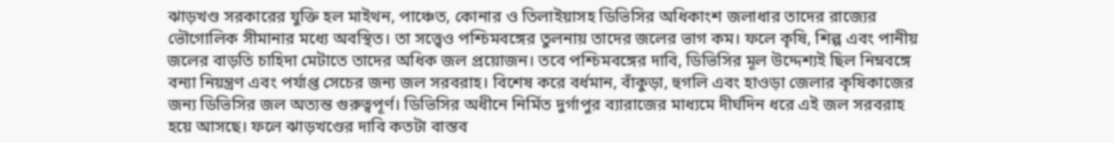ঝাড়খণ্ড সরকারের যুক্তি হল মাইথন, পাঞ্চেত, কোনার ও তিলাইয়াসহ ডিভিসির অধিকাংশ জলাধার তাদের রাজ্যের ভৌগোলিক সীমানার মধ্যে অবস্থিত। তা সত্ত্বেও পশ্চিমবঙ্গের তুলনায় তাদের জলের ভাগ কম। ফলে কৃষি, শিল্প এবং পানীয় জলের বাড়তি চাহিদা মেটাতে তাদের অধিক জল প্রয়োজন। তবে পশ্চিমবঙ্গের দাবি, ডিভিসির মূল উদ্দেশ্যই ছিল নিম্নবঙ্গে বন্যা নিয়ন্ত্রণ এবং পর্যাপ্ত সেচের জন্য জল সরবরাহ। বিশেষ করে বর্ধমান, বাঁকুড়া, হুগলি এবং হাওড়া জেলার কৃষিকাজের জন্য ডিভিসির জল অত্যন্ত গুরুত্বপূর্ণ। ডিভিসির অধীনে নির্মিত দুর্গাপুর ব্যারাজের মাধ্যমে দীর্ঘদিন ধরে এই জল সরবরাহ হয়ে আসছে। ফলে ঝাড়খণ্ডের দাবি কতটা বাস্তব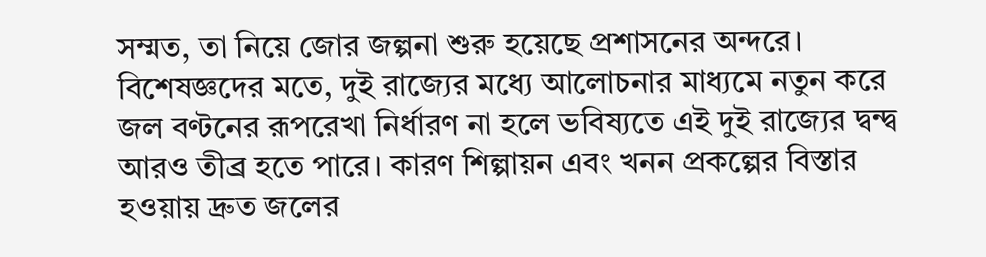সম্মত, তা নিয়ে জোর জল্পনা শুরু হয়েছে প্রশাসনের অন্দরে।
বিশেষজ্ঞদের মতে, দুই রাজ্যের মধ্যে আলোচনার মাধ্যমে নতুন করে জল বণ্টনের রূপরেখা নির্ধারণ না হলে ভবিষ্যতে এই দুই রাজ্যের দ্বন্দ্ব আরও তীব্র হতে পারে। কারণ শিল্পায়ন এবং খনন প্রকল্পের বিস্তার হওয়ায় দ্রুত জলের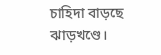চাহিদা বাড়ছে ঝাড়খণ্ডে।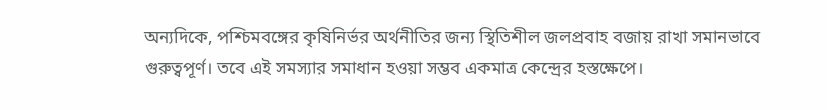অন্যদিকে, পশ্চিমবঙ্গের কৃষিনির্ভর অর্থনীতির জন্য স্থিতিশীল জলপ্রবাহ বজায় রাখা সমানভাবে গুরুত্বপূর্ণ। তবে এই সমস্যার সমাধান হওয়া সম্ভব একমাত্র কেন্দ্রের হস্তক্ষেপে।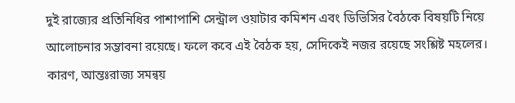দুই রাজ্যের প্রতিনিধির পাশাপাশি সেন্ট্রাল ওয়াটার কমিশন এবং ডিভিসির বৈঠকে বিষয়টি নিয়ে আলোচনার সম্ভাবনা রয়েছে। ফলে কবে এই বৈঠক হয়, সেদিকেই নজর রয়েছে সংশ্লিষ্ট মহলের। কারণ, আন্তঃরাজ্য সমন্বয়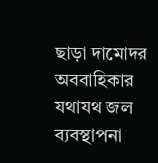ছাড়া দামোদর অববাহিকার যথাযথ জল ব্যবস্থাপনা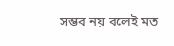সম্ভব নয় বলেই মত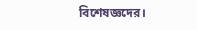বিশেষজ্ঞদের।